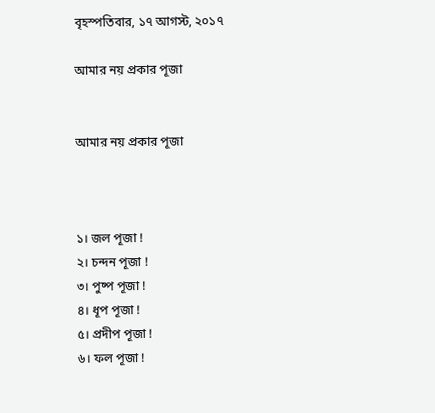বৃহস্পতিবার, ১৭ আগস্ট, ২০১৭

আমার নয় প্রকার পূজা


আমার নয় প্রকার পূজা



১। জল পূজা !
২। চন্দন পূজা !
৩। পুষ্প পূজা !
৪। ধূপ পূজা !
৫। প্রদীপ পূজা !
৬। ফল পূজা !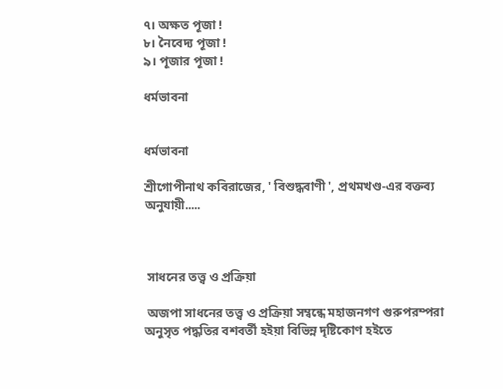৭। অক্ষত পূজা !
৮। নৈবেদ্য পূজা !
৯। পূজার পূজা !

ধর্মভাবনা


ধর্মভাবনা

শ্রীগোপীনাথ কবিরাজের, ' বিশুদ্ধবাণী ', প্রথমখণ্ড-এর বক্তব্য অনুযায়ী.....



 সাধনের তত্ত্ব ও প্রক্রিয়া

 অজপা সাধনের তত্ত্ব ও প্রক্রিয়া সম্বন্ধে মহাজনগণ গুরুপরম্পরা অনুসৃত পদ্ধতির বশবর্তী হইয়া বিভিন্ন দৃষ্টিকোণ হইতে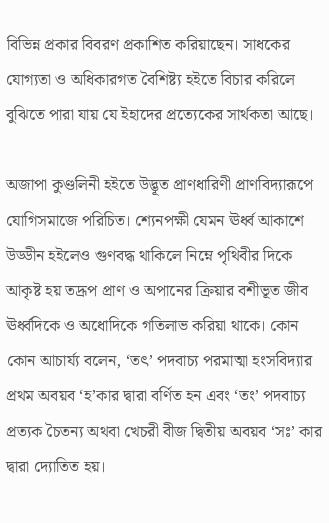বিভিন্ন প্রকার বিবরণ প্রকাশিত করিয়াছেন। সাধকের যোগ্যতা ও অধিকারগত বৈশিষ্ট্য হইতে বিচার করিলে বুঝিতে পারা যায় যে ইহাদের প্রত্যেকের সার্থকতা আছে।

অজাপা কুণ্ডলিনী হইতে উদ্ভূত প্রাণধারিণী প্রাণবিদ্যারূপে যোগিসমাজে পরিচিত। শ্যেনপক্ষী যেমন ঊর্ধ্ব আকাশে উড্ডীন হইলেও গুণবদ্ধ থাকিলে নিম্নে পৃথিবীর দিকে আকৃষ্ট হয় তদ্রূপ প্রাণ ও অপানের ক্রিয়ার বশীভূত জীব ঊর্ধ্বদিকে ও অধোদিকে গতিলাভ করিয়া থাকে। কোন কোন আচার্য্য বলেন, ‘তৎ’ পদবাচ্য পরমাত্মা হংসবিদ্যার প্রথম অবয়ব ‘হ’কার দ্বারা বর্ণিত হন এবং ‘তং’ পদবাচ্য প্রত্যক চৈতন্য অথবা খেচরী বীজ দ্বিতীয় অবয়ব ‘সঃ’ কার দ্বারা দ্যোতিত হয়।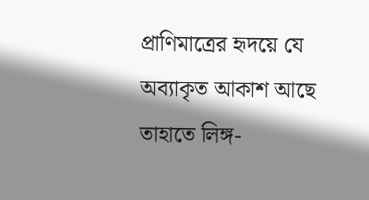প্রাণিমাত্রের হৃদয়ে যে অব্যাকৃত আকাশ আছে তাহাতে লিঙ্গ-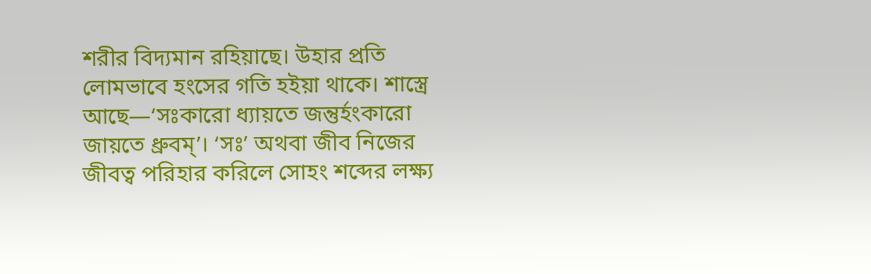শরীর বিদ্যমান রহিয়াছে। উহার প্রতি লোমভাবে হংসের গতি হইয়া থাকে। শাস্ত্রে আছে—‘সঃকারো ধ্যায়তে জন্তুর্হংকারো জায়তে ধ্রুবম্‌’। ‘সঃ’ অথবা জীব নিজের জীবত্ব পরিহার করিলে সোহং শব্দের লক্ষ্য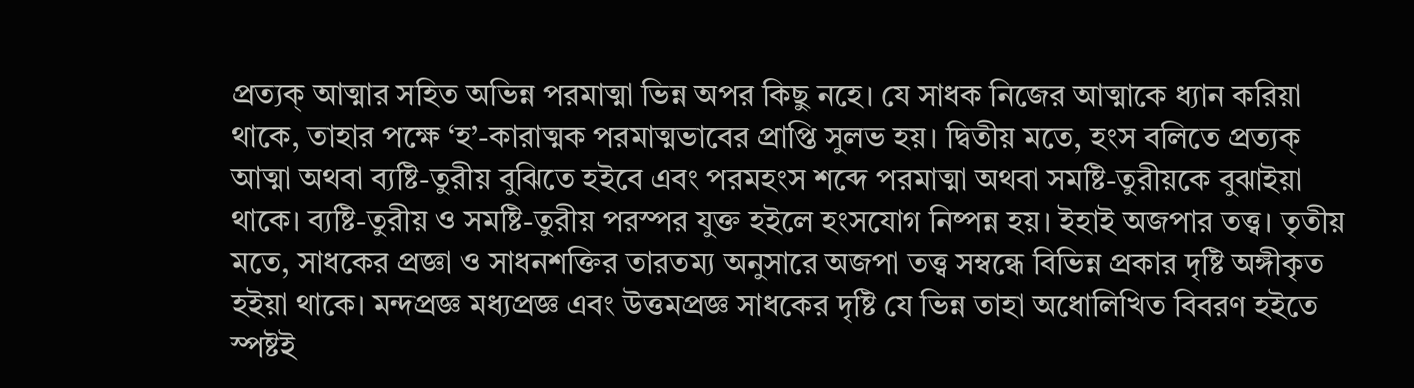প্রত্যক্‌ আত্মার সহিত অভিন্ন পরমাত্মা ভিন্ন অপর কিছু নহে। যে সাধক নিজের আত্মাকে ধ্যান করিয়া থাকে, তাহার পক্ষে ‘হ’-কারাত্মক পরমাত্মভাবের প্রাপ্তি সুলভ হয়। দ্বিতীয় মতে, হংস বলিতে প্রত্যক্‌ আত্মা অথবা ব্যষ্টি-তুরীয় বুঝিতে হইবে এবং পরমহংস শব্দে পরমাত্মা অথবা সমষ্টি-তুরীয়কে বুঝাইয়া থাকে। ব্যষ্টি-তুরীয় ও সমষ্টি-তুরীয় পরস্পর যুক্ত হইলে হংসযোগ নিষ্পন্ন হয়। ইহাই অজপার তত্ত্ব। তৃতীয় মতে, সাধকের প্রজ্ঞা ও সাধনশক্তির তারতম্য অনুসারে অজপা তত্ত্ব সম্বন্ধে বিভিন্ন প্রকার দৃষ্টি অঙ্গীকৃত হইয়া থাকে। মন্দপ্রজ্ঞ মধ্যপ্রজ্ঞ এবং উত্তমপ্রজ্ঞ সাধকের দৃষ্টি যে ভিন্ন তাহা অধোলিখিত বিবরণ হইতে স্পষ্টই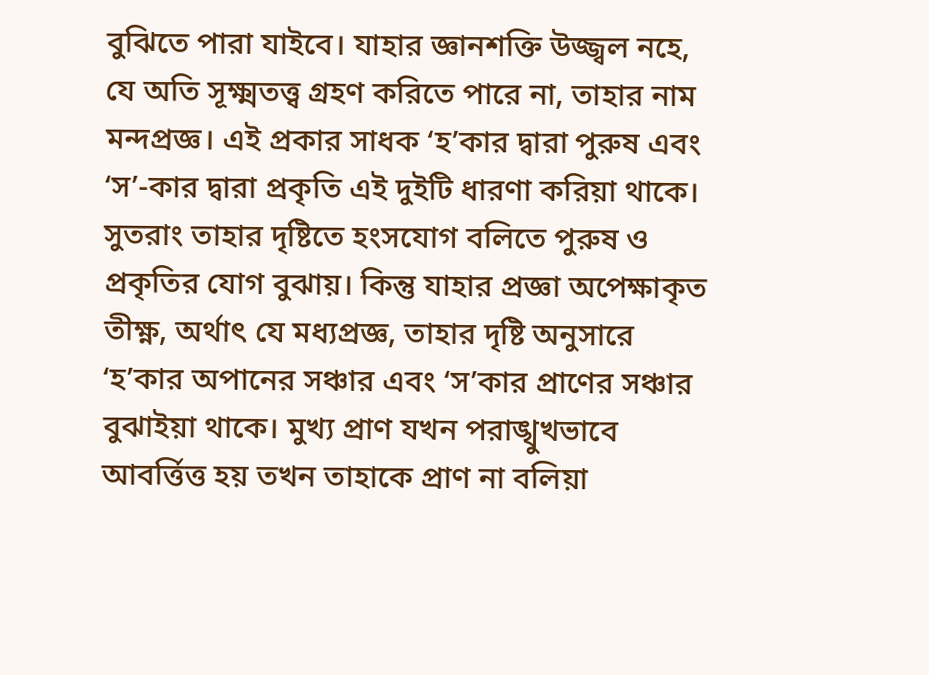বুঝিতে পারা যাইবে। যাহার জ্ঞানশক্তি উজ্জ্বল নহে, যে অতি সূক্ষ্মতত্ত্ব গ্রহণ করিতে পারে না, তাহার নাম মন্দপ্রজ্ঞ। এই প্রকার সাধক ‘হ’কার দ্বারা পুরুষ এবং ‘স’-কার দ্বারা প্রকৃতি এই দুইটি ধারণা করিয়া থাকে। সুতরাং তাহার দৃষ্টিতে হংসযোগ বলিতে পুরুষ ও প্রকৃতির যোগ বুঝায়। কিন্তু যাহার প্রজ্ঞা অপেক্ষাকৃত তীক্ষ্ণ, অর্থাৎ যে মধ্যপ্রজ্ঞ, তাহার দৃষ্টি অনুসারে ‘হ’কার অপানের সঞ্চার এবং ‘স’কার প্রাণের সঞ্চার বুঝাইয়া থাকে। মুখ্য প্রাণ যখন পরাঙ্খুখভাবে আবর্ত্তিত্ত হয় তখন তাহাকে প্রাণ না বলিয়া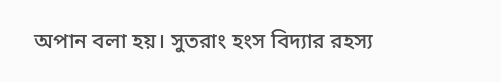অপান বলা হয়। সুতরাং হংস বিদ্যার রহস্য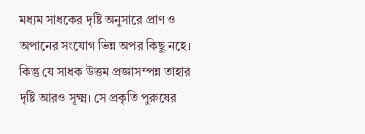মধ্যম সাধকের দৃষ্টি অনুসারে প্রাণ ও অপানের সংযোগ ভিন্ন অপর কিছু নহে। কিন্তু যে সাধক উত্তম প্রজ্ঞাসম্পন্ন তাহার দৃষ্টি আরও সূক্ষ্ম। সে প্রকৃতি পুরুষের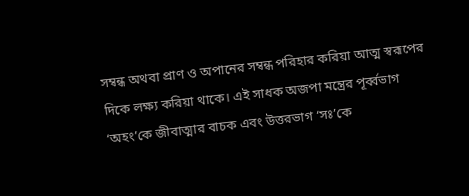সম্বন্ধ অথবা প্রাণ ও অপানের সম্বন্ধ পরিহার করিয়া আত্ম স্বরূপের দিকে লক্ষ্য করিয়া থাকে। এই সাধক অজপা মন্ত্রের পূর্ব্বভাগ ‘অহং’কে জীবাত্মার বাচক এবং উত্তরভাগ ‘সঃ’কে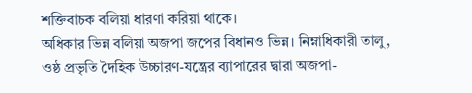শক্তিবাচক বলিয়া ধারণা করিয়া থাকে।
অধিকার ভিন্ন বলিয়া অজপা জপের বিধানও ভিন্ন। নিম্নাধিকারী তালু, ওষ্ঠ প্রভৃতি দৈহিক উচ্চারণ-যন্ত্রের ব্যাপারের দ্বারা অজপা-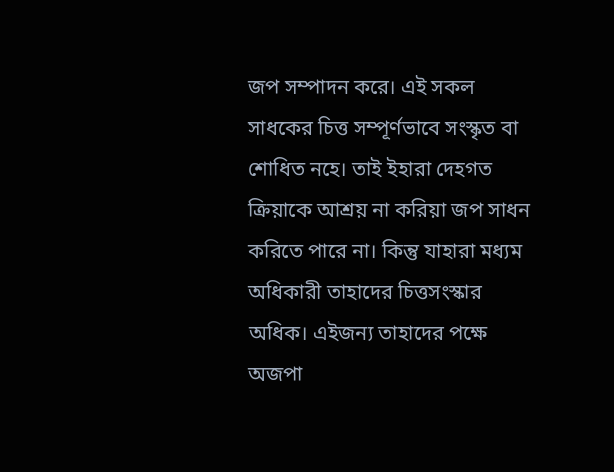জপ সম্পাদন করে। এই সকল সাধকের চিত্ত সম্পূর্ণভাবে সংস্কৃত বা শোধিত নহে। তাই ইহারা দেহগত ক্রিয়াকে আশ্রয় না করিয়া জপ সাধন করিতে পারে না। কিন্তু যাহারা মধ্যম অধিকারী তাহাদের চিত্তসংস্কার অধিক। এইজন্য তাহাদের পক্ষে অজপা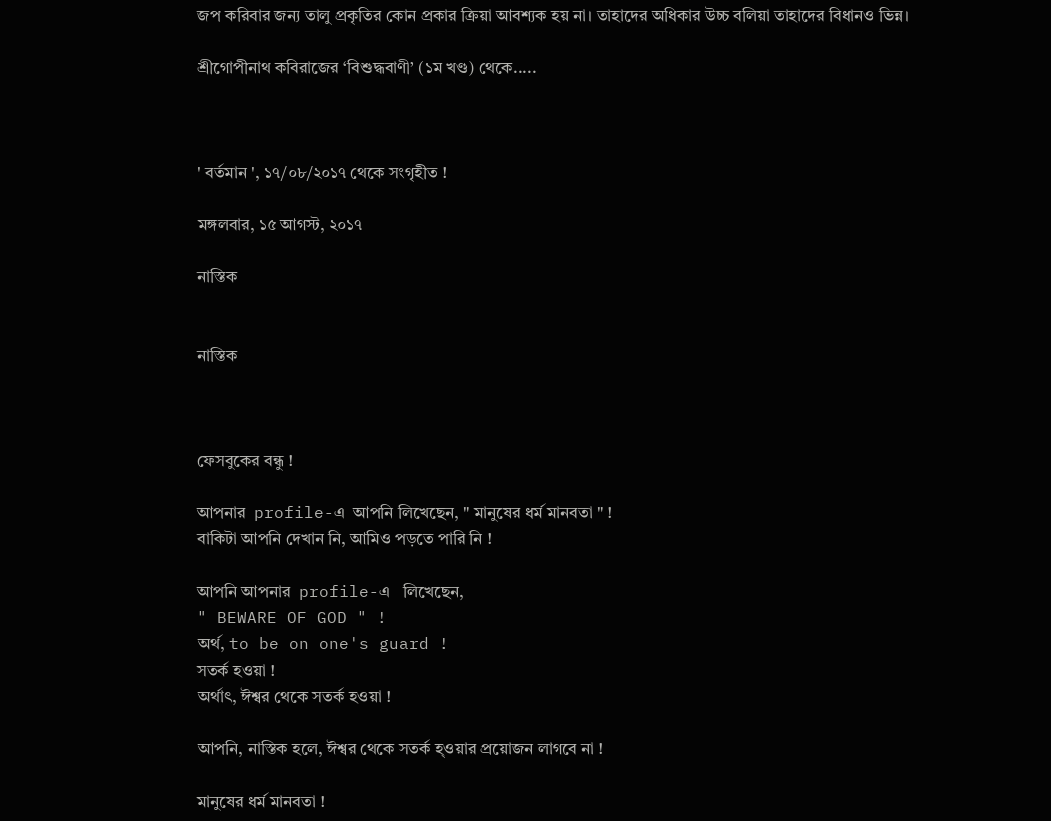জপ করিবার জন্য তালু প্রকৃতির কোন প্রকার ক্রিয়া আবশ্যক হয় না। তাহাদের অধিকার উচ্চ বলিয়া তাহাদের বিধানও ভিন্ন।

শ্রীগোপীনাথ কবিরাজের ‘বিশুদ্ধবাণী’ (১ম খণ্ড) থেকে.....



' বর্তমান ', ১৭/০৮/২০১৭ থেকে সংগৃহীত !

মঙ্গলবার, ১৫ আগস্ট, ২০১৭

নাস্তিক


নাস্তিক



ফেসবুকের বন্ধু !

আপনার  profile-এ  আপনি লিখেছেন, " মানুষের ধর্ম মানবতা " !
বাকিটা আপনি দেখান নি, আমিও পড়তে পারি নি !

আপনি আপনার  profile-এ   লিখেছেন,
" BEWARE OF GOD " !
অর্থ, to be on one's guard !
সতর্ক হওয়া !
অর্থাৎ, ঈশ্বর থেকে সতর্ক হওয়া !

আপনি, নাস্তিক হলে, ঈশ্বর থেকে সতর্ক হ্ওয়ার প্রয়োজন লাগবে না !

মানুষের ধর্ম মানবতা !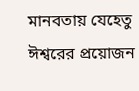মানবতায় যেহেতু ঈশ্বরের প্রয়োজন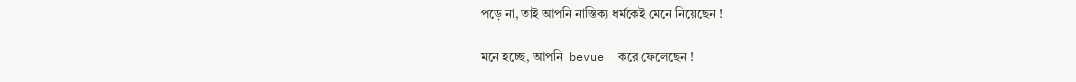পড়ে না, তাই আপনি নাস্তিক্য ধর্মকেই মেনে নিয়েছেন !

মনে হচ্ছে, আপনি  bevue  করে ফেলেছেন !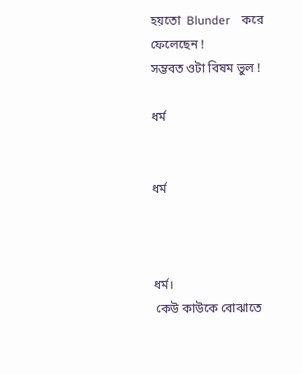হয়তো  Blunder    করে ফেলেছেন !
সম্ভবত ওটা বিষম ভুল !

ধর্ম


ধর্ম



ধর্ম।
 কেউ কাউকে বোঝাতে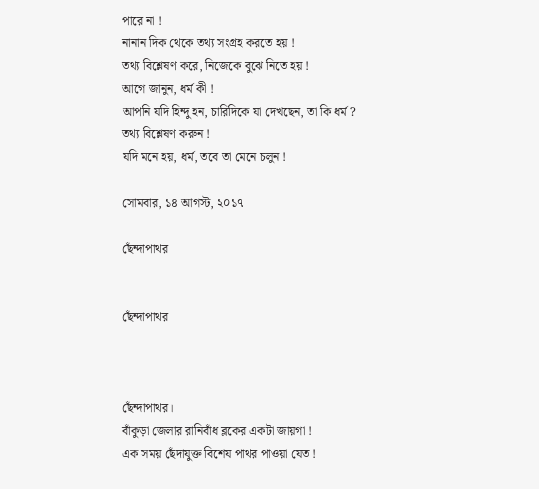পারে না !
নানান দিক থেকে তথ্য সংগ্রহ করতে হয় !
তথ্য বিশ্লেষণ করে, নিজেকে বুঝে নিতে হয় !
আগে জানুন, ধর্ম কী !
আপনি যদি হিন্দু হন, চারিদিকে যা দেখছেন, তা কি ধর্ম ?
তথ্য বিশ্লেষণ করুন !
যদি মনে হয়, ধর্ম, তবে তা মেনে চলুন !

সোমবার, ১৪ আগস্ট, ২০১৭

ছেঁন্দাপাথর


ছেঁন্দাপাথর



ছেঁন্দাপাথর।
বাঁকুড়া জেলার রানিবাঁধ ব্লকের একটা জায়গা !
এক সময় ছেঁদাযুক্ত বিশেয পাথর পাওয়া যেত !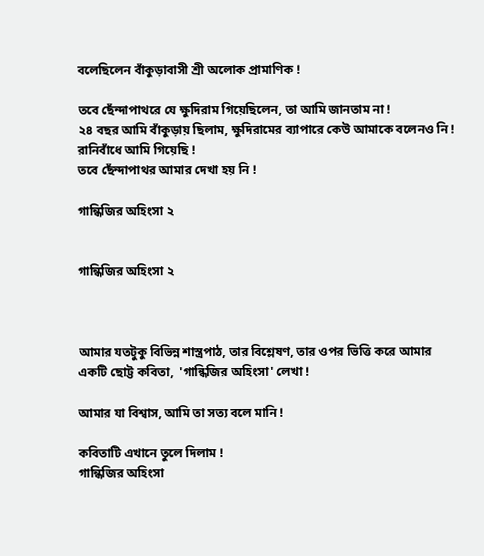বলেছিলেন বাঁকুড়াবাসী শ্রী অলোক প্রামাণিক !

তবে ছেঁন্দাপাথরে যে ক্ষুদিরাম গিয়েছিলেন, তা আমি জানতাম না !
২৪ বছর আমি বাঁকুড়ায় ছিলাম, ক্ষুদিরামের ব্যাপারে কেউ আমাকে বলেনও নি !
রানিবাঁধে আমি গিয়েছি !
তবে ছেঁন্দাপাথর আমার দেখা হয় নি !

গান্ধিজির অহিংসা ২


গান্ধিজির অহিংসা ২



আমার যতটুকু বিভিন্ন শাস্ত্রপাঠ, তার বিশ্লেষণ, তার ওপর ভিত্তি করে আমার একটি ছোট্ট কবিতা,  'গান্ধিজির অহিংসা' লেখা !

আমার যা বিশ্বাস, আমি তা সত্য বলে মানি !

কবিতাটি এখানে তুলে দিলাম !
গান্ধিজির অহিংসা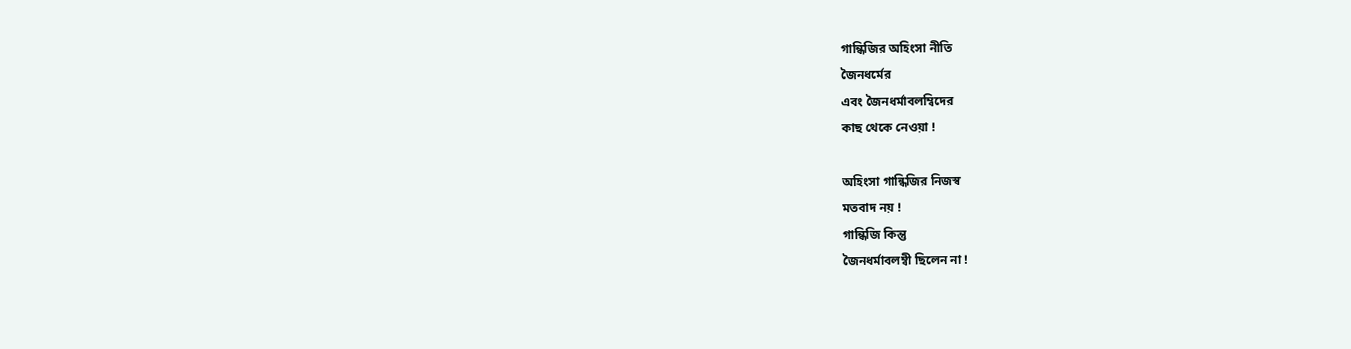গান্ধিজির অহিংসা নীতি
জৈনধর্মের
এবং জৈনধর্মাবলম্বিদের
কাছ থেকে নেওয়া !

অহিংসা গান্ধিজির নিজস্ব
মতবাদ নয় !
গান্ধিজি কিন্তু
জৈনধর্মাবলম্বী ছিলেন না !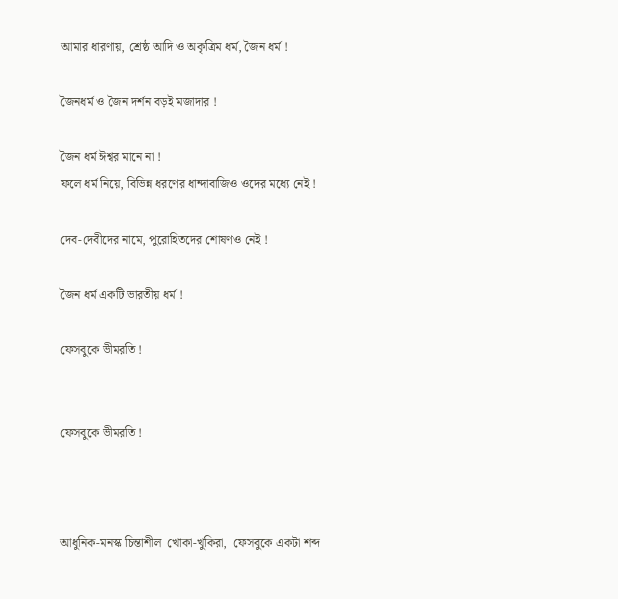আমার ধারণায়, শ্রেষ্ঠ আদি ও অকৃত্রিম ধর্ম, জৈন ধর্ম !

জৈনধর্ম ও জৈন দর্শন বড়ই মজাদার !

জৈন ধর্ম ঈশ্বর মানে না !
ফলে ধর্ম নিয়ে, বিভিন্ন ধরণের ধান্দাবাজিও ওদের মধ্যে নেই !

দেব-দেবীদের নামে, পুরোহিতদের শোষণও নেই !

জৈন ধর্ম একটি ভারতীয় ধর্ম !

ফেসবুকে ভীমরতি !


ফেসবুকে ভীমরতি !



আধুনিক-মনস্ক চিন্তাশীল  খোকা-খুকিরা,  ফেসবুকে একটা শব্দ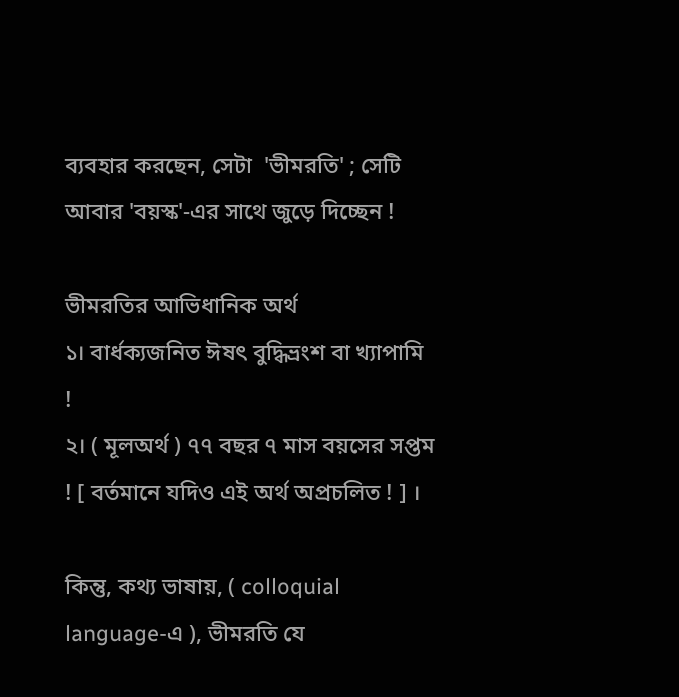ব্যবহার করছেন, সেটা  'ভীমরতি' ; সেটি আবার 'বয়স্ক'-এর সাথে জুড়ে দিচ্ছেন !

ভীমরতির আভিধানিক অর্থ
১। বার্ধক্যজনিত ঈষৎ বুদ্ধিভ্রংশ বা খ্যাপামি !
২। ( মূলঅর্থ ) ৭৭ বছর ৭ মাস বয়সের সপ্তম ! [ বর্তমানে যদিও এই অর্থ অপ্রচলিত ! ] ।

কিন্তু, কথ্য ভাষায়, ( colloquial language-এ ), ভীমরতি যে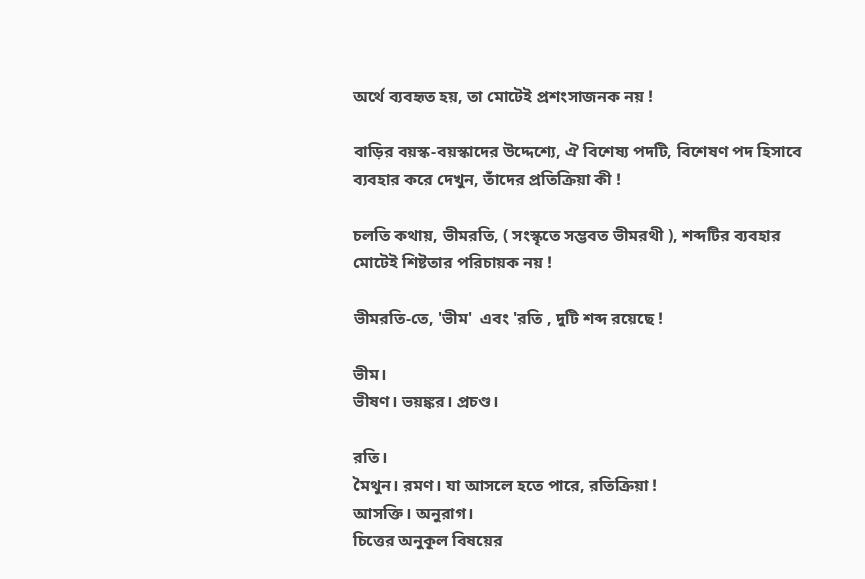অর্থে ব্যবহৃত হয়, তা মোটেই প্রশংসাজনক নয় !

বাড়ির বয়স্ক-বয়স্কাদের উদ্দেশ্যে, ঐ বিশেষ্য পদটি, বিশেষণ পদ হিসাবে ব্যবহার করে দেখুন, তাঁদের প্রতিক্রিয়া কী !

চলতি কথায়, ভীমরতি, ( সংস্কৃতে সম্ভবত ভীমরথী ), শব্দটির ব্যবহার মোটেই শিষ্টতার পরিচায়ক নয় !

ভীমরতি-তে, 'ভীম'  এবং 'রতি , দুটি শব্দ রয়েছে !

ভীম।
ভীষণ। ভয়ঙ্কর। প্রচণ্ড।

রতি।
মৈথুন। রমণ। যা আসলে হতে পারে, রতিক্রিয়া !
আসক্তি। অনুরাগ।
চিত্তের অনুকূল বিষয়ের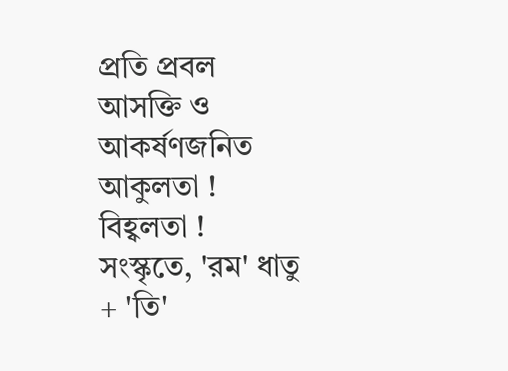প্রতি প্রবল আসক্তি ও আকর্ষণজনিত আকুলতা ! বিহ্বলতা !
সংস্কৃতে, 'রম' ধাতু + 'তি'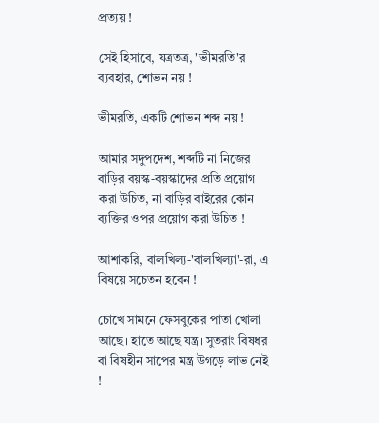প্রত্যয় !

সেই হিসাবে, যত্রতত্র, 'ভীমরতি'র ব্যবহার, শোভন নয় !

ভীমরতি, একটি শোভন শব্দ নয় !

আমার সদুপদেশ, শব্দটি না নিজের বাড়ির বয়স্ক-বয়স্কাদের প্রতি প্রয়োগ করা উচিত, না বাড়ির বাইরের কোন ব্যক্তির ওপর প্রয়োগ করা উচিত !

আশাকরি, বালখিল্য-'বালখিল্যা'-রা, এ বিষয়ে সচেতন হবেন !

চোখে সামনে ফেসবুকের পাতা খোলা আছে। হাতে আছে যন্ত্র। সুতরাং বিষধর বা বিষহীন সাপের মন্ত্র উগড়ে লাভ নেই !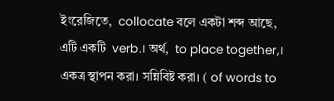ইংরেজিতে,  collocate বলে একটা শব্দ আছে, এটি একটি  verb.। অর্থ,  to place together,। একত্র স্থাপন করা। সন্নিবিষ্ট করা। ( of words to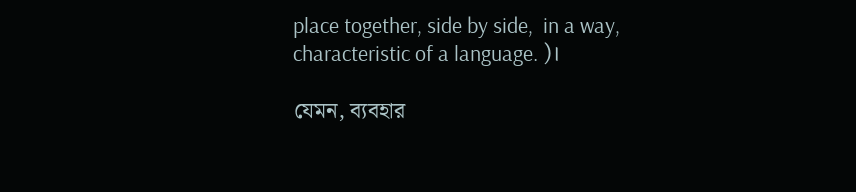place together, side by side,  in a way,  characteristic of a language. )।

যেমন, ব্যবহার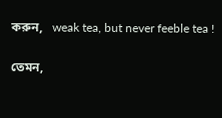করুন,   weak tea, but never feeble tea !

তেমন,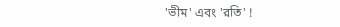'ভীম' এবং 'রতি' !